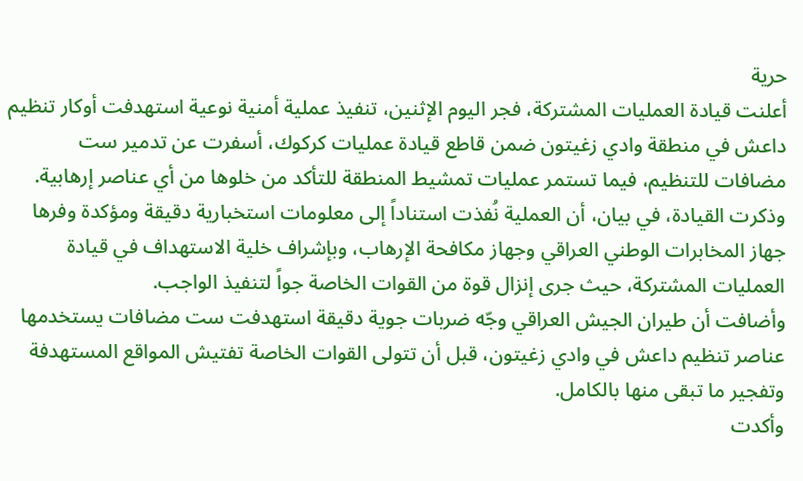حرية
أعلنت قيادة العمليات المشتركة، فجر اليوم الإثنين، تنفيذ عملية أمنية نوعية استهدفت أوكار تنظيم داعش في منطقة وادي زغيتون ضمن قاطع قيادة عمليات كركوك، أسفرت عن تدمير ست مضافات للتنظيم، فيما تستمر عمليات تمشيط المنطقة للتأكد من خلوها من أي عناصر إرهابية.
وذكرت القيادة، في بيان، أن العملية نُفذت استناداً إلى معلومات استخبارية دقيقة ومؤكدة وفرها جهاز المخابرات الوطني العراقي وجهاز مكافحة الإرهاب، وبإشراف خلية الاستهداف في قيادة العمليات المشتركة، حيث جرى إنزال قوة من القوات الخاصة جواً لتنفيذ الواجب.
وأضافت أن طيران الجيش العراقي وجّه ضربات جوية دقيقة استهدفت ست مضافات يستخدمها عناصر تنظيم داعش في وادي زغيتون، قبل أن تتولى القوات الخاصة تفتيش المواقع المستهدفة وتفجير ما تبقى منها بالكامل.
وأكدت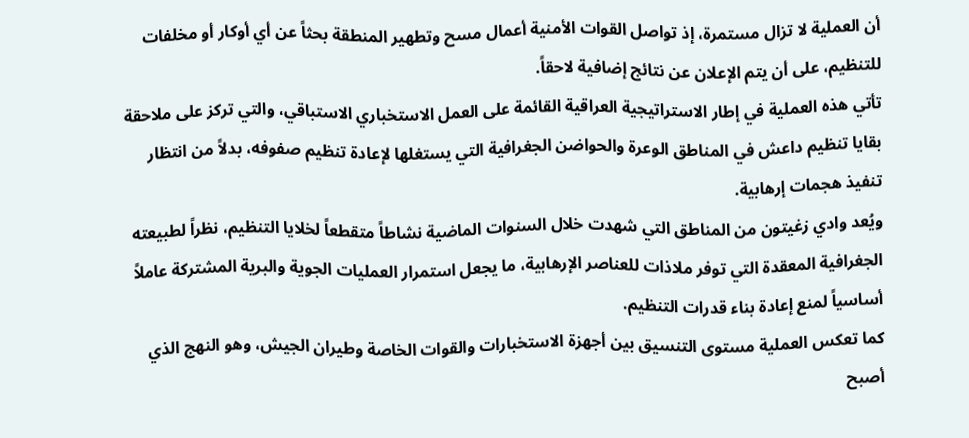أن العملية لا تزال مستمرة، إذ تواصل القوات الأمنية أعمال مسح وتطهير المنطقة بحثاً عن أي أوكار أو مخلفات للتنظيم، على أن يتم الإعلان عن نتائج إضافية لاحقاً.
تأتي هذه العملية في إطار الاستراتيجية العراقية القائمة على العمل الاستخباري الاستباقي، والتي تركز على ملاحقة بقايا تنظيم داعش في المناطق الوعرة والحواضن الجغرافية التي يستغلها لإعادة تنظيم صفوفه، بدلاً من انتظار تنفيذ هجمات إرهابية.
ويُعد وادي زغيتون من المناطق التي شهدت خلال السنوات الماضية نشاطاً متقطعاً لخلايا التنظيم، نظراً لطبيعته الجغرافية المعقدة التي توفر ملاذات للعناصر الإرهابية، ما يجعل استمرار العمليات الجوية والبرية المشتركة عاملاً أساسياً لمنع إعادة بناء قدرات التنظيم.
كما تعكس العملية مستوى التنسيق بين أجهزة الاستخبارات والقوات الخاصة وطيران الجيش، وهو النهج الذي أصبح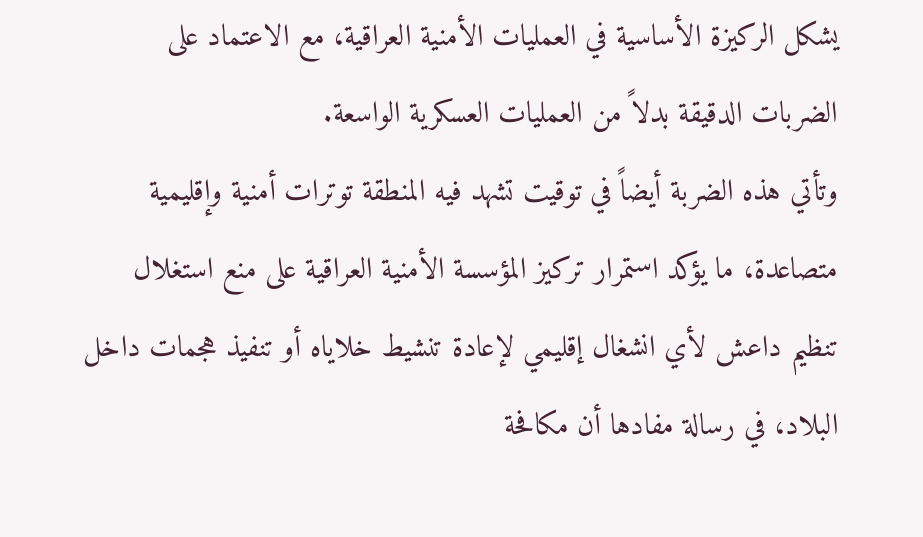يشكل الركيزة الأساسية في العمليات الأمنية العراقية، مع الاعتماد على الضربات الدقيقة بدلاً من العمليات العسكرية الواسعة.
وتأتي هذه الضربة أيضاً في توقيت تشهد فيه المنطقة توترات أمنية وإقليمية متصاعدة، ما يؤكد استمرار تركيز المؤسسة الأمنية العراقية على منع استغلال تنظيم داعش لأي انشغال إقليمي لإعادة تنشيط خلاياه أو تنفيذ هجمات داخل البلاد، في رسالة مفادها أن مكافحة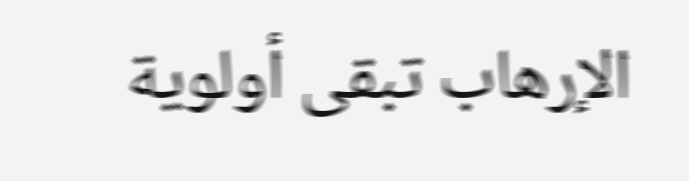الإرهاب تبقى أولوية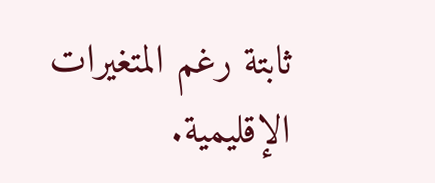ثابتة رغم المتغيرات الإقليمية.